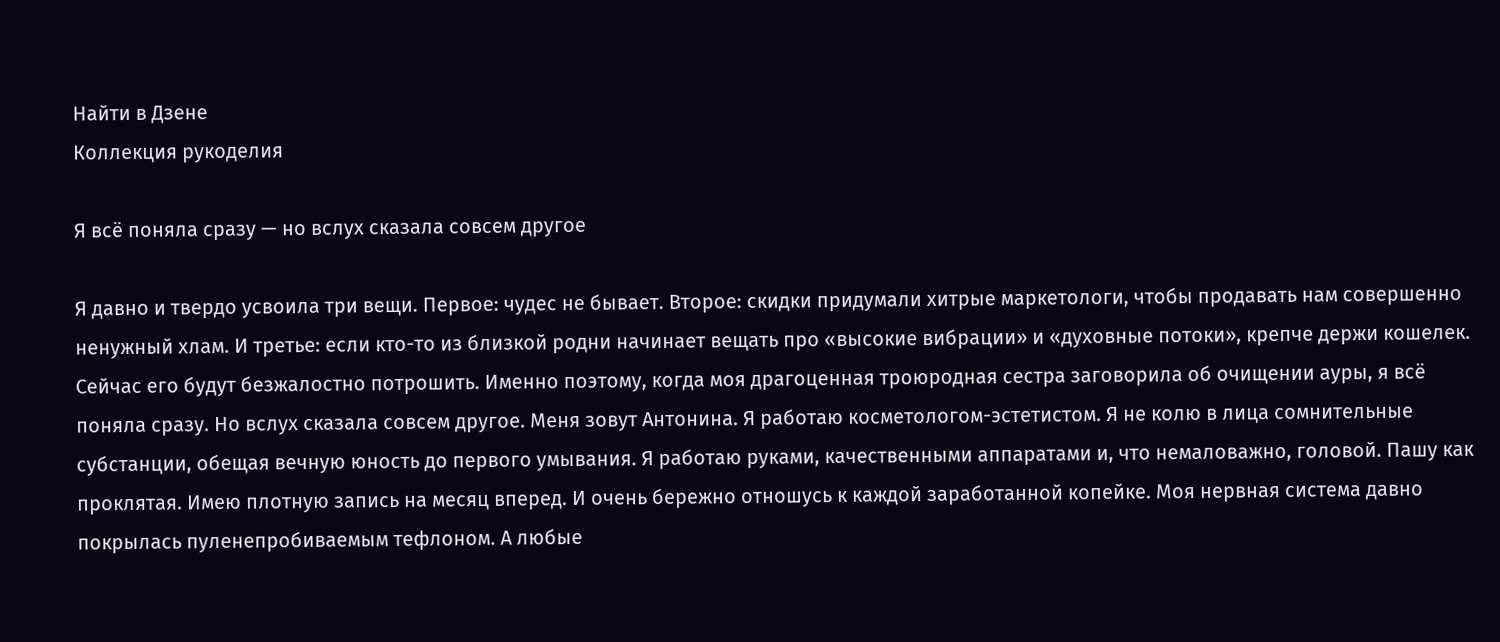Найти в Дзене
Коллекция рукоделия

Я всё поняла сразу — но вслух сказала совсем другое

Я давно и твердо усвоила три вещи. Первое: чудес не бывает. Второе: скидки придумали хитрые маркетологи, чтобы продавать нам совершенно ненужный хлам. И третье: если кто-то из близкой родни начинает вещать про «высокие вибрации» и «духовные потоки», крепче держи кошелек. Сейчас его будут безжалостно потрошить. Именно поэтому, когда моя драгоценная троюродная сестра заговорила об очищении ауры, я всё поняла сразу. Но вслух сказала совсем другое. Меня зовут Антонина. Я работаю косметологом-эстетистом. Я не колю в лица сомнительные субстанции, обещая вечную юность до первого умывания. Я работаю руками, качественными аппаратами и, что немаловажно, головой. Пашу как проклятая. Имею плотную запись на месяц вперед. И очень бережно отношусь к каждой заработанной копейке. Моя нервная система давно покрылась пуленепробиваемым тефлоном. А любые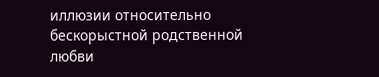иллюзии относительно бескорыстной родственной любви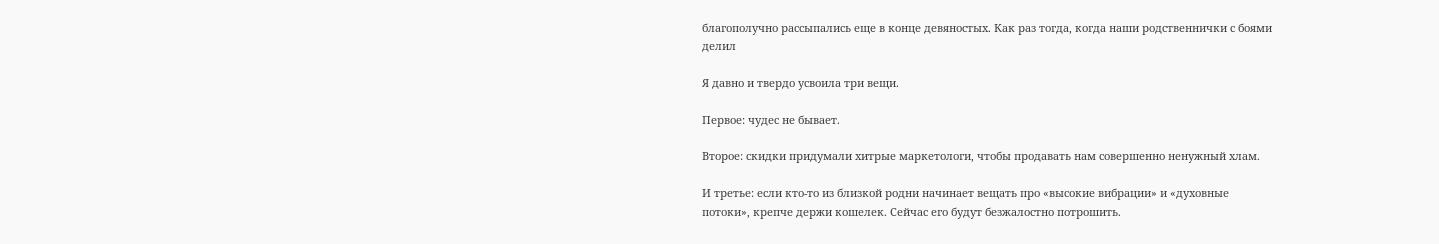благополучно рассыпались еще в конце девяностых. Как раз тогда, когда наши родственнички с боями делил

Я давно и твердо усвоила три вещи.

Первое: чудес не бывает.

Второе: скидки придумали хитрые маркетологи, чтобы продавать нам совершенно ненужный хлам.

И третье: если кто-то из близкой родни начинает вещать про «высокие вибрации» и «духовные потоки», крепче держи кошелек. Сейчас его будут безжалостно потрошить.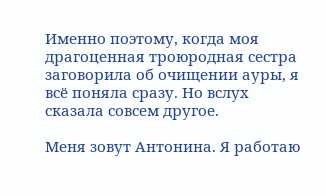Именно поэтому, когда моя драгоценная троюродная сестра заговорила об очищении ауры, я всё поняла сразу. Но вслух сказала совсем другое.

Меня зовут Антонина. Я работаю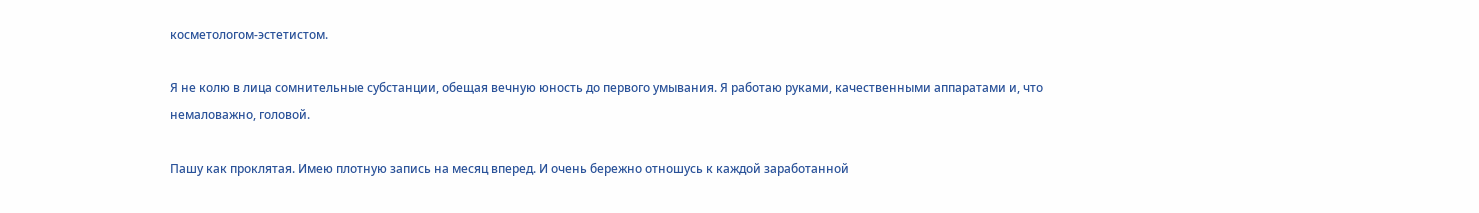косметологом-эстетистом.

Я не колю в лица сомнительные субстанции, обещая вечную юность до первого умывания. Я работаю руками, качественными аппаратами и, что немаловажно, головой.

Пашу как проклятая. Имею плотную запись на месяц вперед. И очень бережно отношусь к каждой заработанной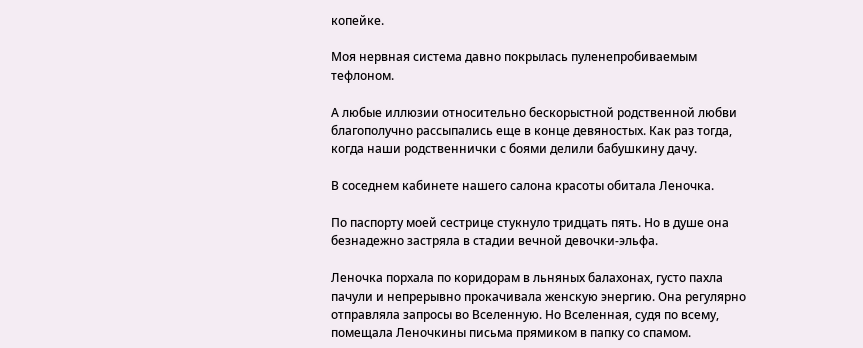копейке.

Моя нервная система давно покрылась пуленепробиваемым тефлоном.

А любые иллюзии относительно бескорыстной родственной любви благополучно рассыпались еще в конце девяностых. Как раз тогда, когда наши родственнички с боями делили бабушкину дачу.

В соседнем кабинете нашего салона красоты обитала Леночка.

По паспорту моей сестрице стукнуло тридцать пять. Но в душе она безнадежно застряла в стадии вечной девочки-эльфа.

Леночка порхала по коридорам в льняных балахонах, густо пахла пачули и непрерывно прокачивала женскую энергию. Она регулярно отправляла запросы во Вселенную. Но Вселенная, судя по всему, помещала Леночкины письма прямиком в папку со спамом.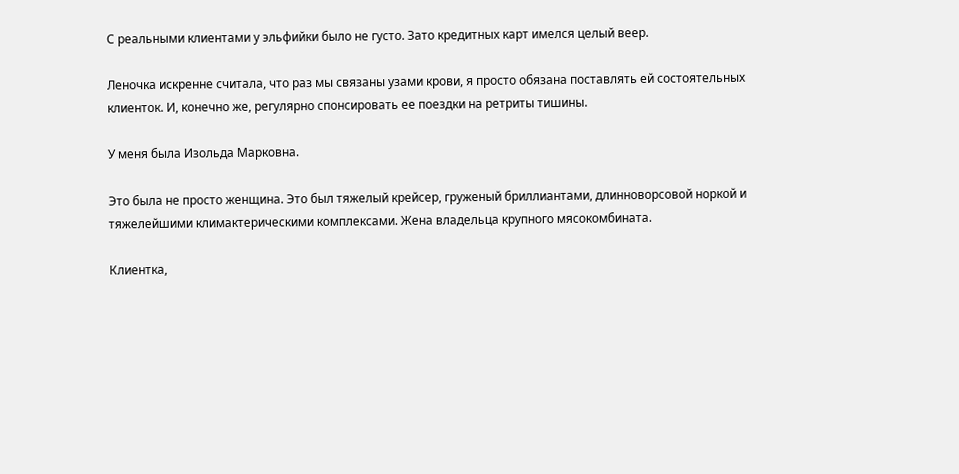С реальными клиентами у эльфийки было не густо. Зато кредитных карт имелся целый веер.

Леночка искренне считала, что раз мы связаны узами крови, я просто обязана поставлять ей состоятельных клиенток. И, конечно же, регулярно спонсировать ее поездки на ретриты тишины.

У меня была Изольда Марковна.

Это была не просто женщина. Это был тяжелый крейсер, груженый бриллиантами, длинноворсовой норкой и тяжелейшими климактерическими комплексами. Жена владельца крупного мясокомбината.

Клиентка,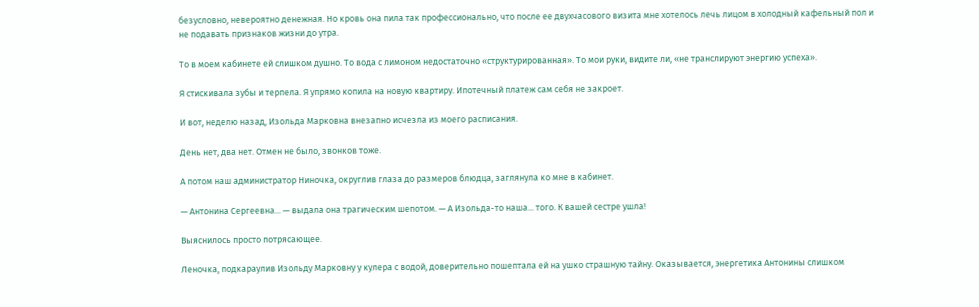безусловно, невероятно денежная. Но кровь она пила так профессионально, что после ее двухчасового визита мне хотелось лечь лицом в холодный кафельный пол и не подавать признаков жизни до утра.

То в моем кабинете ей слишком душно. То вода с лимоном недостаточно «структурированная». То мои руки, видите ли, «не транслируют энергию успеха».

Я стискивала зубы и терпела. Я упрямо копила на новую квартиру. Ипотечный платеж сам себя не закроет.

И вот, неделю назад, Изольда Марковна внезапно исчезла из моего расписания.

День нет, два нет. Отмен не было, звонков тоже.

А потом наш администратор Ниночка, округлив глаза до размеров блюдца, заглянула ко мне в кабинет.

— Антонина Сергеевна... — выдала она трагическим шепотом. — А Изольда-то наша... того. К вашей сестре ушла!

Выяснилось просто потрясающее.

Леночка, подкараулив Изольду Марковну у кулера с водой, доверительно пошептала ей на ушко страшную тайну. Оказывается, энергетика Антонины слишком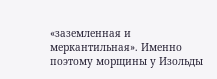«заземленная и меркантильная». Именно поэтому морщины у Изольды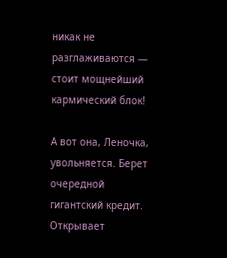никак не разглаживаются — стоит мощнейший кармический блок!

А вот она, Леночка, увольняется. Берет очередной гигантский кредит. Открывает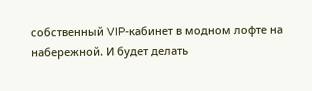собственный VIP-кабинет в модном лофте на набережной. И будет делать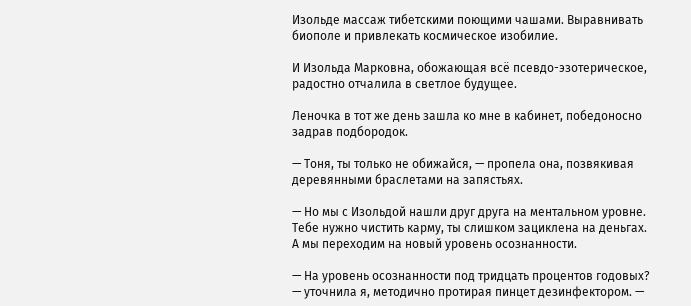Изольде массаж тибетскими поющими чашами. Выравнивать биополе и привлекать космическое изобилие.

И Изольда Марковна, обожающая всё псевдо-эзотерическое, радостно отчалила в светлое будущее.

Леночка в тот же день зашла ко мне в кабинет, победоносно задрав подбородок.

— Тоня, ты только не обижайся, — пропела она, позвякивая деревянными браслетами на запястьях.

— Но мы с Изольдой нашли друг друга на ментальном уровне. Тебе нужно чистить карму, ты слишком зациклена на деньгах. А мы переходим на новый уровень осознанности.

— На уровень осознанности под тридцать процентов годовых? — уточнила я, методично протирая пинцет дезинфектором. —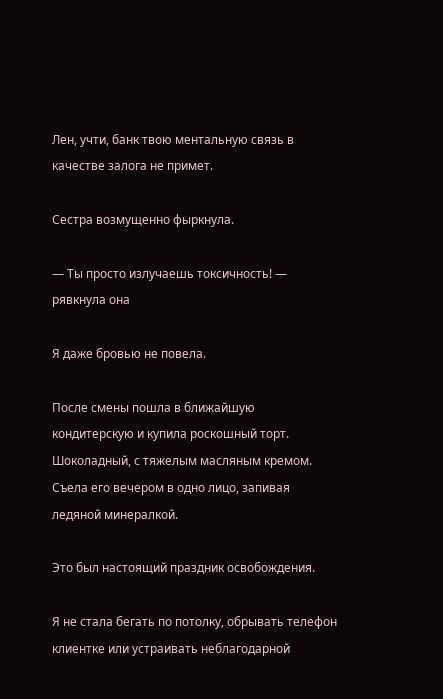Лен, учти, банк твою ментальную связь в качестве залога не примет.

Сестра возмущенно фыркнула.

— Ты просто излучаешь токсичность! — рявкнула она

Я даже бровью не повела.

После смены пошла в ближайшую кондитерскую и купила роскошный торт. Шоколадный, с тяжелым масляным кремом. Съела его вечером в одно лицо, запивая ледяной минералкой.

Это был настоящий праздник освобождения.

Я не стала бегать по потолку, обрывать телефон клиентке или устраивать неблагодарной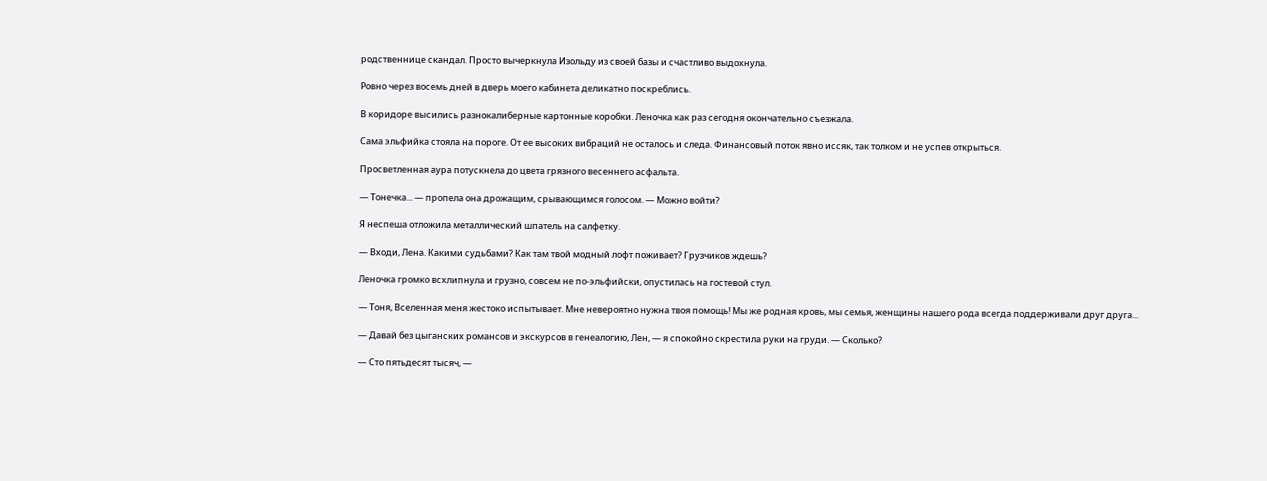родственнице скандал. Просто вычеркнула Изольду из своей базы и счастливо выдохнула.

Ровно через восемь дней в дверь моего кабинета деликатно поскреблись.

В коридоре высились разнокалиберные картонные коробки. Леночка как раз сегодня окончательно съезжала.

Сама эльфийка стояла на пороге. От ее высоких вибраций не осталось и следа. Финансовый поток явно иссяк, так толком и не успев открыться.

Просветленная аура потускнела до цвета грязного весеннего асфальта.

— Тонечка... — пропела она дрожащим, срывающимся голосом. — Можно войти?

Я неспеша отложила металлический шпатель на салфетку.

— Входи, Лена. Какими судьбами? Как там твой модный лофт поживает? Грузчиков ждешь?

Леночка громко всхлипнула и грузно, совсем не по-эльфийски, опустилась на гостевой стул.

— Тоня, Вселенная меня жестоко испытывает. Мне невероятно нужна твоя помощь! Мы же родная кровь, мы семья, женщины нашего рода всегда поддерживали друг друга...

— Давай без цыганских романсов и экскурсов в генеалогию, Лен, — я спокойно скрестила руки на груди. — Сколько?

— Сто пятьдесят тысяч, —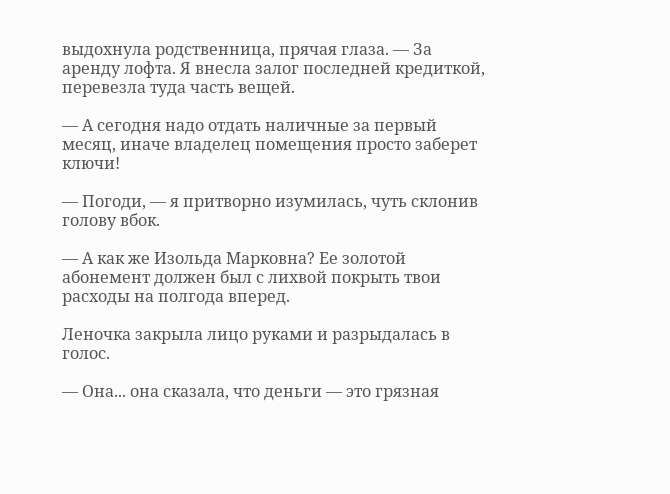выдохнула родственница, прячая глаза. — За аренду лофта. Я внесла залог последней кредиткой, перевезла туда часть вещей.

— А сегодня надо отдать наличные за первый месяц, иначе владелец помещения просто заберет ключи!

— Погоди, — я притворно изумилась, чуть склонив голову вбок.

— А как же Изольда Марковна? Ее золотой абонемент должен был с лихвой покрыть твои расходы на полгода вперед.

Леночка закрыла лицо руками и разрыдалась в голос.

— Она... она сказала, что деньги — это грязная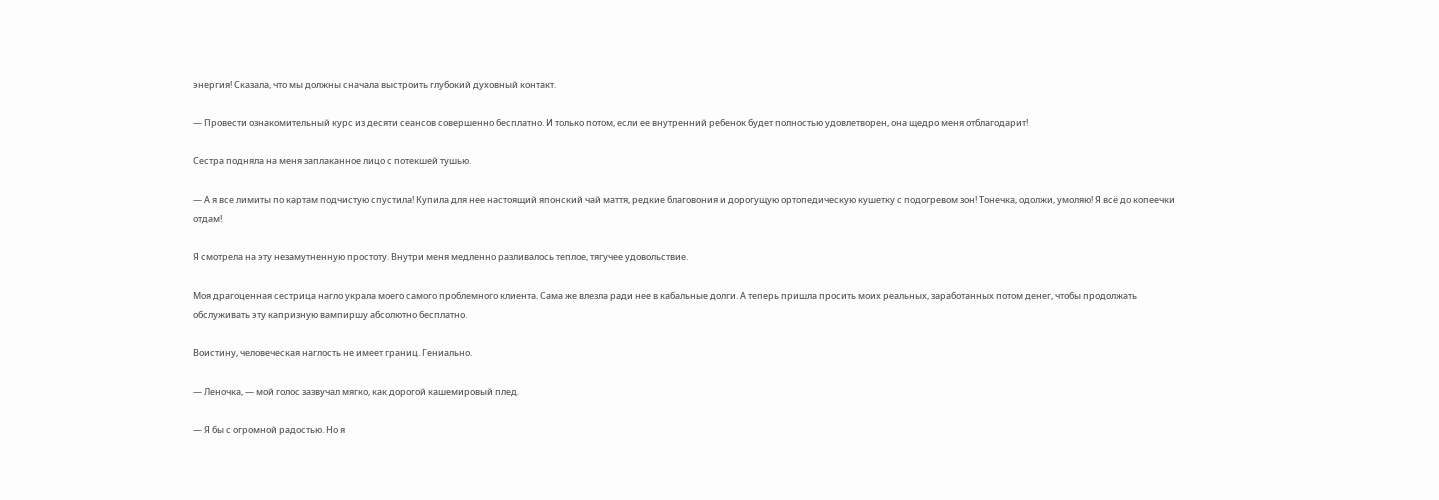энергия! Сказала, что мы должны сначала выстроить глубокий духовный контакт.

— Провести ознакомительный курс из десяти сеансов совершенно бесплатно. И только потом, если ее внутренний ребенок будет полностью удовлетворен, она щедро меня отблагодарит!

Сестра подняла на меня заплаканное лицо с потекшей тушью.

— А я все лимиты по картам подчистую спустила! Купила для нее настоящий японский чай маття, редкие благовония и дорогущую ортопедическую кушетку с подогревом зон! Тонечка, одолжи, умоляю! Я всё до копеечки отдам!

Я смотрела на эту незамутненную простоту. Внутри меня медленно разливалось теплое, тягучее удовольствие.

Моя драгоценная сестрица нагло украла моего самого проблемного клиента. Сама же влезла ради нее в кабальные долги. А теперь пришла просить моих реальных, заработанных потом денег, чтобы продолжать обслуживать эту капризную вампиршу абсолютно бесплатно.

Воистину, человеческая наглость не имеет границ. Гениально.

— Леночка, — мой голос зазвучал мягко, как дорогой кашемировый плед.

— Я бы с огромной радостью. Но я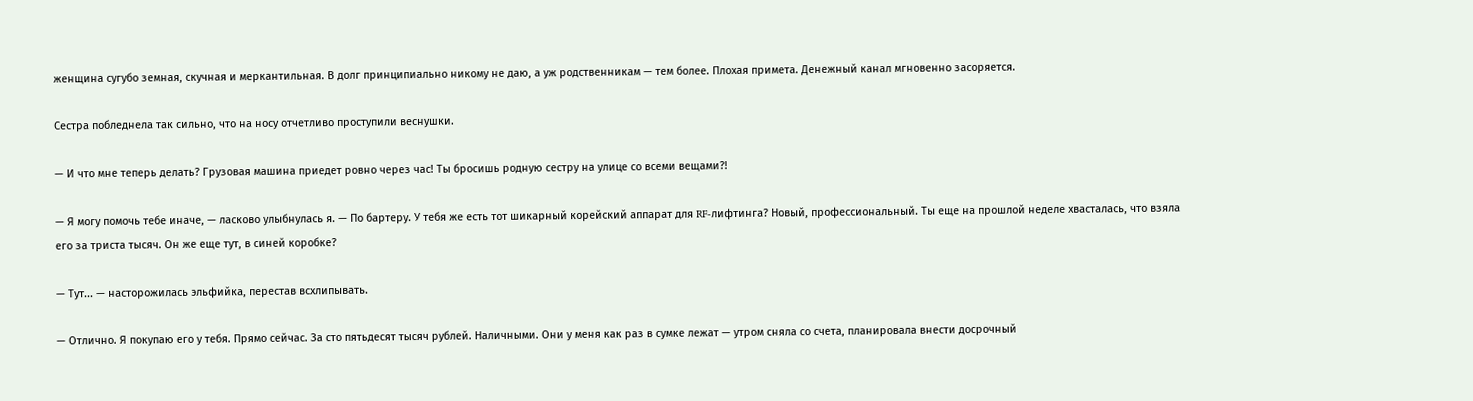женщина сугубо земная, скучная и меркантильная. В долг принципиально никому не даю, а уж родственникам — тем более. Плохая примета. Денежный канал мгновенно засоряется.

Сестра побледнела так сильно, что на носу отчетливо проступили веснушки.

— И что мне теперь делать? Грузовая машина приедет ровно через час! Ты бросишь родную сестру на улице со всеми вещами?!

— Я могу помочь тебе иначе, — ласково улыбнулась я. — По бартеру. У тебя же есть тот шикарный корейский аппарат для RF-лифтинга? Новый, профессиональный. Ты еще на прошлой неделе хвасталась, что взяла его за триста тысяч. Он же еще тут, в синей коробке?

— Тут... — насторожилась эльфийка, перестав всхлипывать.

— Отлично. Я покупаю его у тебя. Прямо сейчас. За сто пятьдесят тысяч рублей. Наличными. Они у меня как раз в сумке лежат — утром сняла со счета, планировала внести досрочный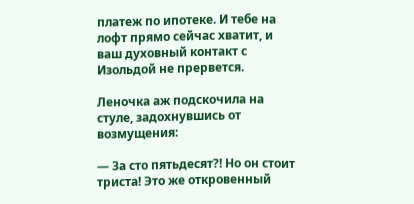платеж по ипотеке. И тебе на лофт прямо сейчас хватит, и ваш духовный контакт с Изольдой не прервется.

Леночка аж подскочила на стуле, задохнувшись от возмущения:

— За сто пятьдесят?! Но он стоит триста! Это же откровенный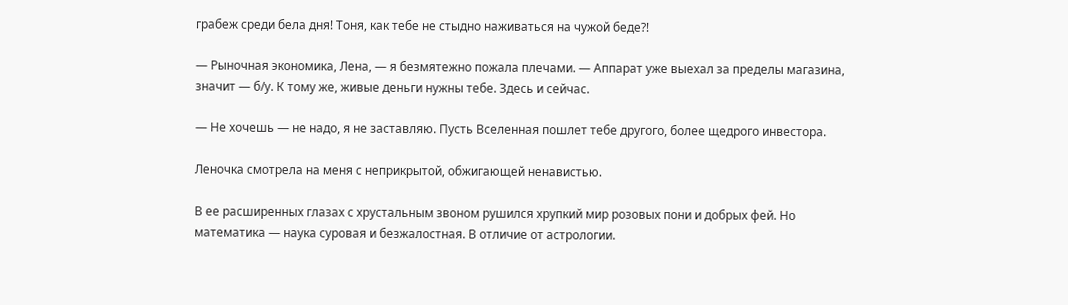грабеж среди бела дня! Тоня, как тебе не стыдно наживаться на чужой беде?!

— Рыночная экономика, Лена, — я безмятежно пожала плечами. — Аппарат уже выехал за пределы магазина, значит — б/у. К тому же, живые деньги нужны тебе. Здесь и сейчас.

— Не хочешь — не надо, я не заставляю. Пусть Вселенная пошлет тебе другого, более щедрого инвестора.

Леночка смотрела на меня с неприкрытой, обжигающей ненавистью.

В ее расширенных глазах с хрустальным звоном рушился хрупкий мир розовых пони и добрых фей. Но математика — наука суровая и безжалостная. В отличие от астрологии.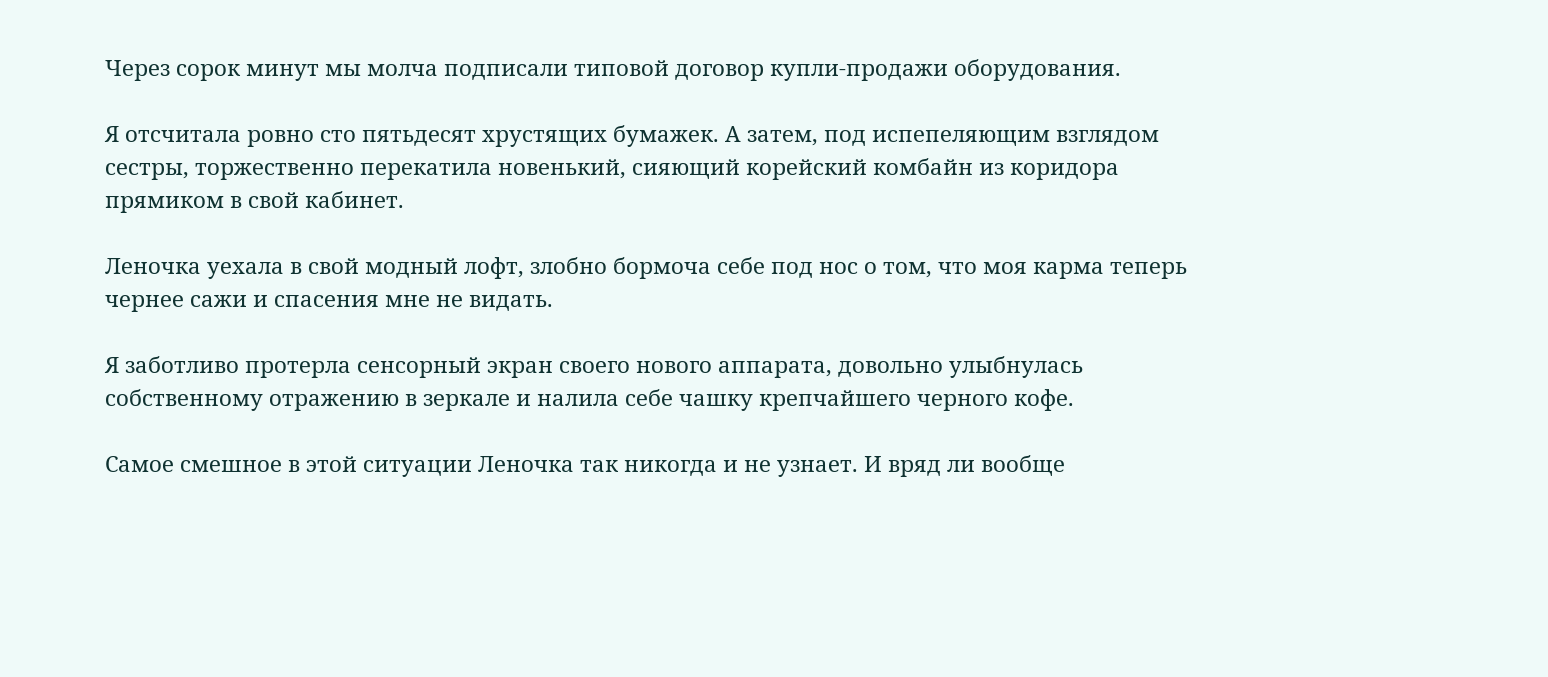Через сорок минут мы молча подписали типовой договор купли-продажи оборудования.

Я отсчитала ровно сто пятьдесят хрустящих бумажек. А затем, под испепеляющим взглядом сестры, торжественно перекатила новенький, сияющий корейский комбайн из коридора прямиком в свой кабинет.

Леночка уехала в свой модный лофт, злобно бормоча себе под нос о том, что моя карма теперь чернее сажи и спасения мне не видать.

Я заботливо протерла сенсорный экран своего нового аппарата, довольно улыбнулась собственному отражению в зеркале и налила себе чашку крепчайшего черного кофе.

Самое смешное в этой ситуации Леночка так никогда и не узнает. И вряд ли вообще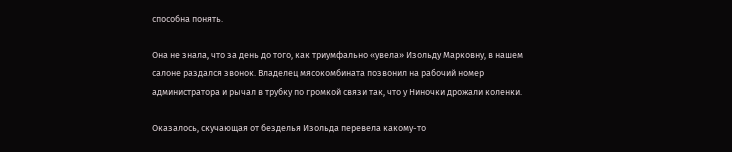способна понять.

Она не знала, что за день до того, как триумфально «увела» Изольду Марковну, в нашем салоне раздался звонок. Владелец мясокомбината позвонил на рабочий номер администратора и рычал в трубку по громкой связи так, что у Ниночки дрожали коленки.

Оказалось, скучающая от безделья Изольда перевела какому-то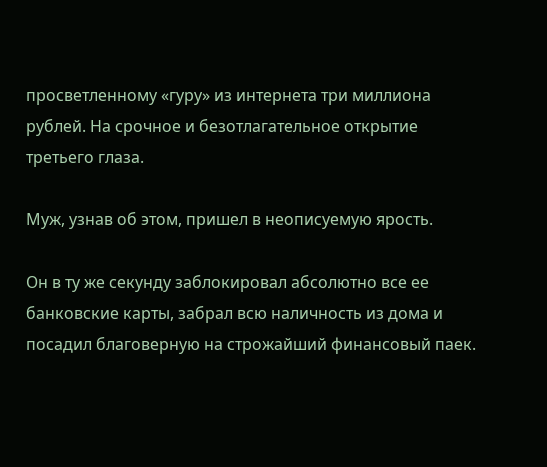просветленному «гуру» из интернета три миллиона рублей. На срочное и безотлагательное открытие третьего глаза.

Муж, узнав об этом, пришел в неописуемую ярость.

Он в ту же секунду заблокировал абсолютно все ее банковские карты, забрал всю наличность из дома и посадил благоверную на строжайший финансовый паек.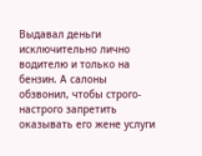Выдавал деньги исключительно лично водителю и только на бензин. А салоны обзвонил, чтобы строго-настрого запретить оказывать его жене услуги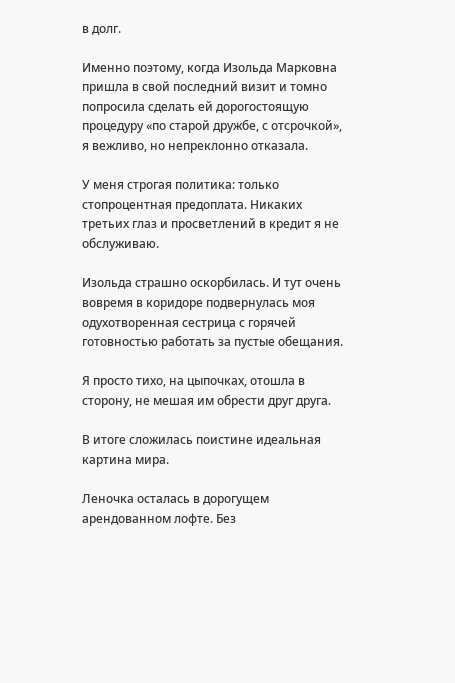в долг.

Именно поэтому, когда Изольда Марковна пришла в свой последний визит и томно попросила сделать ей дорогостоящую процедуру «по старой дружбе, с отсрочкой», я вежливо, но непреклонно отказала.

У меня строгая политика: только стопроцентная предоплата. Никаких третьих глаз и просветлений в кредит я не обслуживаю.

Изольда страшно оскорбилась. И тут очень вовремя в коридоре подвернулась моя одухотворенная сестрица с горячей готовностью работать за пустые обещания.

Я просто тихо, на цыпочках, отошла в сторону, не мешая им обрести друг друга.

В итоге сложилась поистине идеальная картина мира.

Леночка осталась в дорогущем арендованном лофте. Без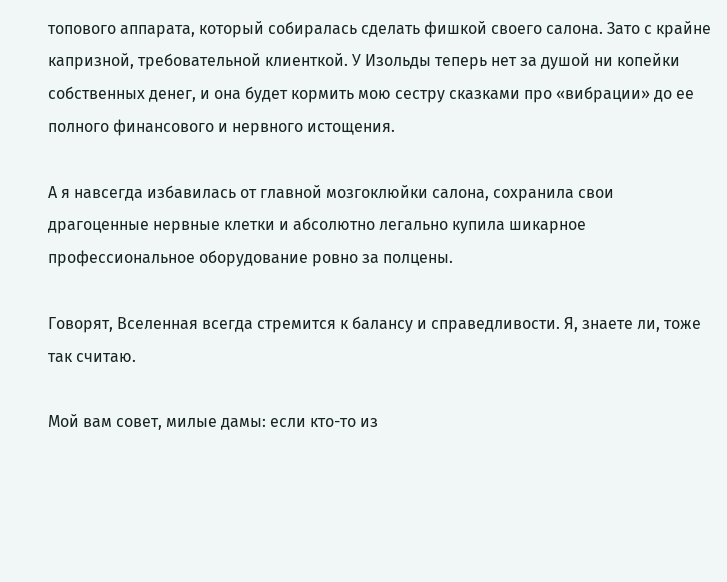топового аппарата, который собиралась сделать фишкой своего салона. Зато с крайне капризной, требовательной клиенткой. У Изольды теперь нет за душой ни копейки собственных денег, и она будет кормить мою сестру сказками про «вибрации» до ее полного финансового и нервного истощения.

А я навсегда избавилась от главной мозгоклюйки салона, сохранила свои драгоценные нервные клетки и абсолютно легально купила шикарное профессиональное оборудование ровно за полцены.

Говорят, Вселенная всегда стремится к балансу и справедливости. Я, знаете ли, тоже так считаю.

Мой вам совет, милые дамы: если кто-то из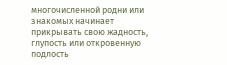многочисленной родни или знакомых начинает прикрывать свою жадность, глупость или откровенную подлость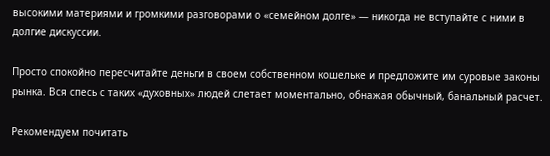высокими материями и громкими разговорами о «семейном долге» — никогда не вступайте с ними в долгие дискуссии.

Просто спокойно пересчитайте деньги в своем собственном кошельке и предложите им суровые законы рынка. Вся спесь с таких «духовных» людей слетает моментально, обнажая обычный, банальный расчет.

Рекомендуем почитать